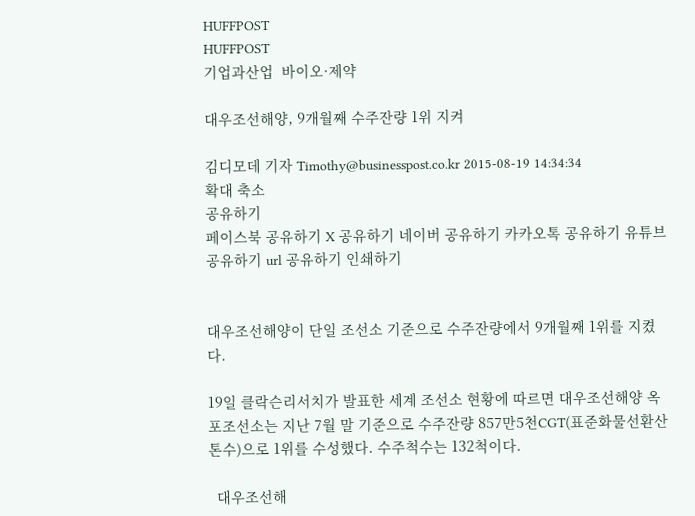HUFFPOST
HUFFPOST
기업과산업  바이오·제약

대우조선해양, 9개월째 수주잔량 1위 지켜

김디모데 기자 Timothy@businesspost.co.kr 2015-08-19 14:34:34
확대 축소
공유하기
페이스북 공유하기 X 공유하기 네이버 공유하기 카카오톡 공유하기 유튜브 공유하기 url 공유하기 인쇄하기


대우조선해양이 단일 조선소 기준으로 수주잔량에서 9개월째 1위를 지켰다.

19일 클락슨리서치가 발표한 세계 조선소 현황에 따르면 대우조선해양 옥포조선소는 지난 7월 말 기준으로 수주잔량 857만5천CGT(표준화물선환산톤수)으로 1위를 수성했다. 수주척수는 132척이다.

  대우조선해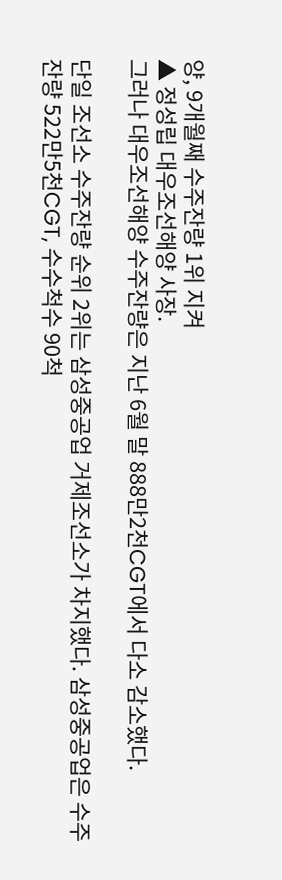양, 9개월째 수주잔량 1위 지켜
▲ 정성립 대우조선해양 사장.
그러나 대우조선해양 수주잔량은 지난 6월 말 888만2천CGT에서 다소 감소했다.

단일 조선소 수주잔량 순위 2위는 삼성중공업 거제조선소가 차지했다. 삼성중공업은 수주잔량 522만5천CGT, 수수척수 90척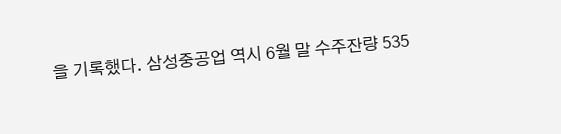을 기록했다. 삼성중공업 역시 6월 말 수주잔량 535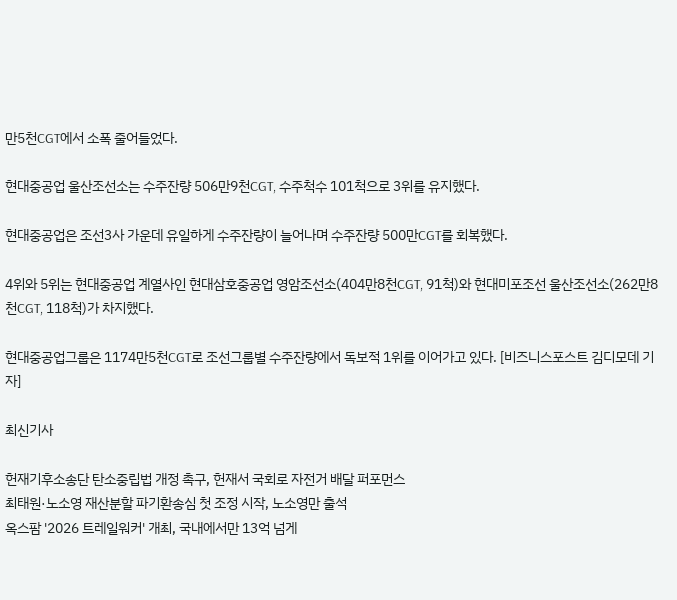만5천CGT에서 소폭 줄어들었다.

현대중공업 울산조선소는 수주잔량 506만9천CGT, 수주척수 101척으로 3위를 유지했다.

현대중공업은 조선3사 가운데 유일하게 수주잔량이 늘어나며 수주잔량 500만CGT를 회복했다.

4위와 5위는 현대중공업 계열사인 현대삼호중공업 영암조선소(404만8천CGT, 91척)와 현대미포조선 울산조선소(262만8천CGT, 118척)가 차지했다.

현대중공업그룹은 1174만5천CGT로 조선그룹별 수주잔량에서 독보적 1위를 이어가고 있다. [비즈니스포스트 김디모데 기자]

최신기사

헌재기후소송단 탄소중립법 개정 촉구, 헌재서 국회로 자전거 배달 퍼포먼스
최태원·노소영 재산분할 파기환송심 첫 조정 시작, 노소영만 출석
옥스팜 '2026 트레일워커' 개최, 국내에서만 13억 넘게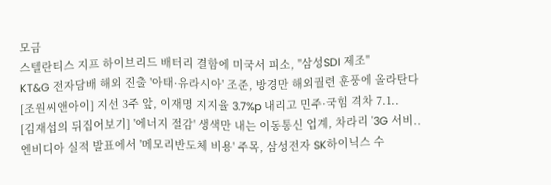모금
스텔란티스 지프 하이브리드 배터리 결함에 미국서 피소, "삼성SDI 제조"
KT&G 전자담배 해외 진출 '아태·유라시아' 조준, 방경만 해외궐련 훈풍에 올라탄다
[조원씨앤아이] 지선 3주 앞, 이재명 지지율 3.7%p 내리고 민주·국힘 격차 7.1..
[김재섭의 뒤집어보기] '에너지 절감' 생색만 내는 이동통신 업계, 차라리 '3G 서비..
엔비디아 실적 발표에서 '메모리반도체 비용' 주목, 삼성전자 SK하이닉스 수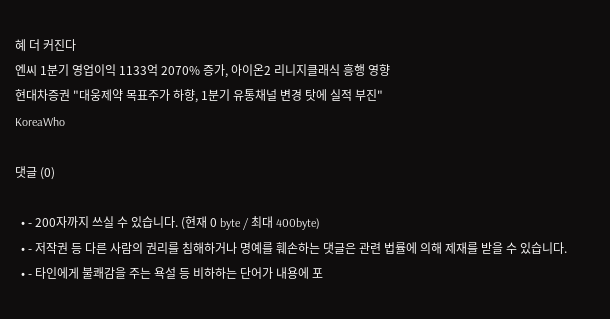혜 더 커진다
엔씨 1분기 영업이익 1133억 2070% 증가, 아이온2 리니지클래식 흥행 영향
현대차증권 "대웅제약 목표주가 하향, 1분기 유통채널 변경 탓에 실적 부진"
KoreaWho

댓글 (0)

  • - 200자까지 쓰실 수 있습니다. (현재 0 byte / 최대 400byte)
  • - 저작권 등 다른 사람의 권리를 침해하거나 명예를 훼손하는 댓글은 관련 법률에 의해 제재를 받을 수 있습니다.
  • - 타인에게 불쾌감을 주는 욕설 등 비하하는 단어가 내용에 포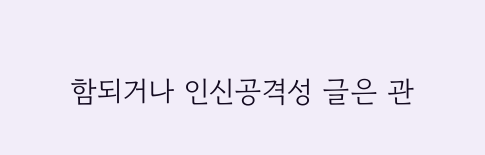함되거나 인신공격성 글은 관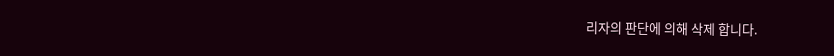리자의 판단에 의해 삭제 합니다.